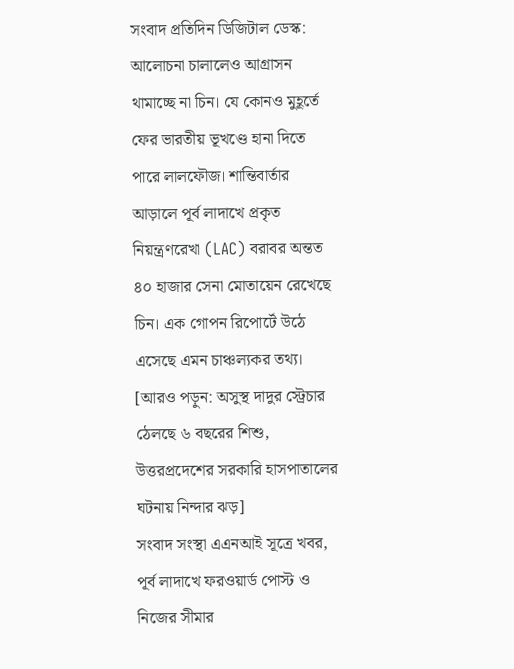সংবাদ প্রতিদিন ডিজিটাল ডেস্ক: আলোচনা চালালেও আগ্রাসন থামাচ্ছে না চিন। যে কোনও মুহূর্তে ফের ভারতীয় ভূখণ্ডে হানা দিতে পারে লালফৌজ। শান্তিবার্তার আড়ালে পূর্ব লাদাখে প্রকৃত নিয়ন্ত্রণরেখা (LAC) বরাবর অন্তত ৪০ হাজার সেনা মোতায়েন রেখেছে চিন। এক গোপন রিপোর্টে উঠে এসেছে এমন চাঞ্চল্যকর তথ্য।
[আরও পড়ুন: অসুস্থ দাদুর স্ট্রেচার ঠেলছে ৬ বছরের শিশু, উত্তরপ্রদেশের সরকারি হাসপাতালের ঘটনায় নিন্দার ঝড়]
সংবাদ সংস্থা এএনআই সূত্রে খবর, পূর্ব লাদাখে ফরওয়ার্ড পোস্ট ও নিজের সীমার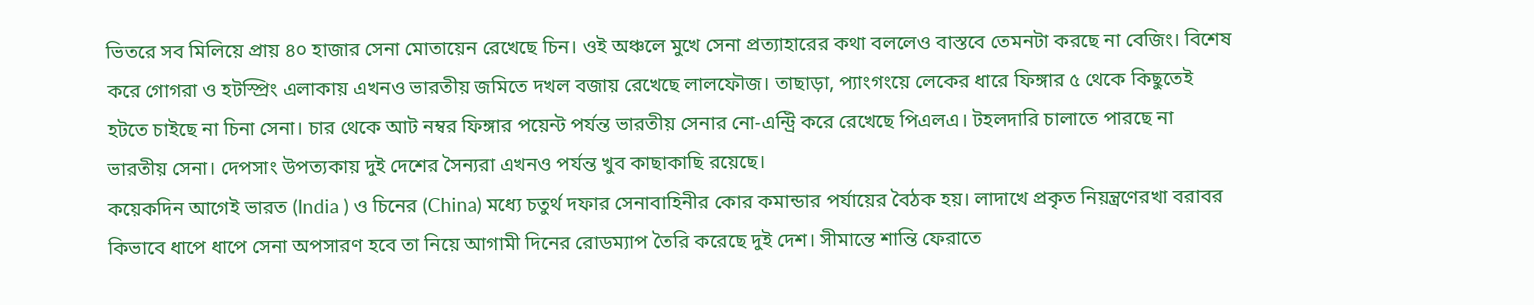ভিতরে সব মিলিয়ে প্রায় ৪০ হাজার সেনা মোতায়েন রেখেছে চিন। ওই অঞ্চলে মুখে সেনা প্রত্যাহারের কথা বললেও বাস্তবে তেমনটা করছে না বেজিং। বিশেষ করে গোগরা ও হটস্প্রিং এলাকায় এখনও ভারতীয় জমিতে দখল বজায় রেখেছে লালফৌজ। তাছাড়া, প্যাংগংয়ে লেকের ধারে ফিঙ্গার ৫ থেকে কিছুতেই হটতে চাইছে না চিনা সেনা। চার থেকে আট নম্বর ফিঙ্গার পয়েন্ট পর্যন্ত ভারতীয় সেনার নো-এন্ট্রি করে রেখেছে পিএলএ। টহলদারি চালাতে পারছে না ভারতীয় সেনা। দেপসাং উপত্যকায় দুই দেশের সৈন্যরা এখনও পর্যন্ত খুব কাছাকাছি রয়েছে।
কয়েকদিন আগেই ভারত (India ) ও চিনের (China) মধ্যে চতুর্থ দফার সেনাবাহিনীর কোর কমান্ডার পর্যায়ের বৈঠক হয়। লাদাখে প্রকৃত নিয়ন্ত্রণেরখা বরাবর কিভাবে ধাপে ধাপে সেনা অপসারণ হবে তা নিয়ে আগামী দিনের রোডম্যাপ তৈরি করেছে দুই দেশ। সীমান্তে শান্তি ফেরাতে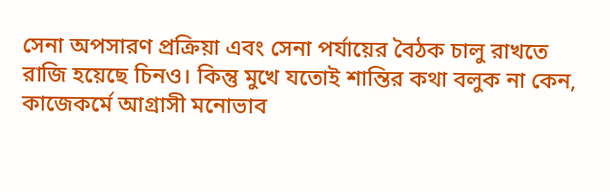সেনা অপসারণ প্রক্রিয়া এবং সেনা পর্যায়ের বৈঠক চালু রাখতে রাজি হয়েছে চিনও। কিন্তু মুখে যতোই শান্তির কথা বলুক না কেন, কাজেকর্মে আগ্রাসী মনোভাব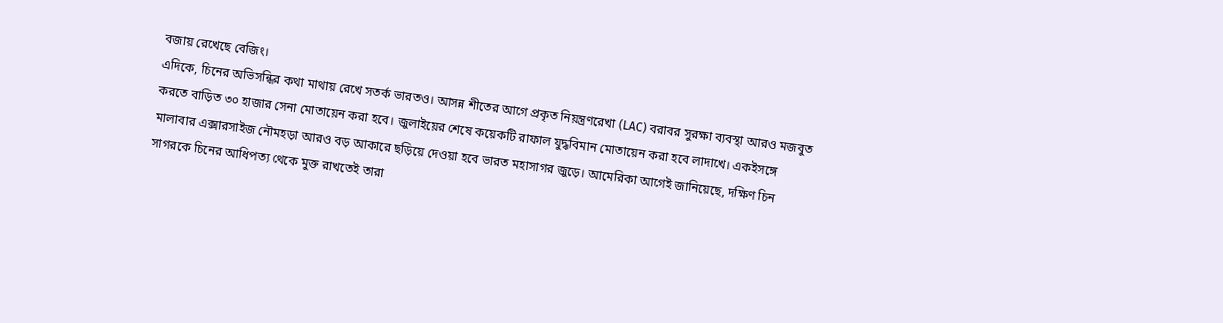বজায় রেখেছে বেজিং।
এদিকে, চিনের অভিসন্ধির কথা মাথায় রেখে সতর্ক ভারতও। আসন্ন শীতের আগে প্রকৃত নিয়ন্ত্রণরেখা (LAC) বরাবর সুরক্ষা ব্যবস্থা আরও মজবুত করতে বাড়িত ৩০ হাজার সেনা মোতায়েন করা হবে। জুলাইয়ের শেষে কয়েকটি রাফাল যুদ্ধবিমান মোতায়েন করা হবে লাদাখে। একইসঙ্গে মালাবার এক্সারসাইজ নৌমহড়া আরও বড় আকারে ছড়িয়ে দেওয়া হবে ভারত মহাসাগর জুড়ে। আমেরিকা আগেই জানিয়েছে, দক্ষিণ চিন সাগরকে চিনের আধিপত্য থেকে মুক্ত রাখতেই তারা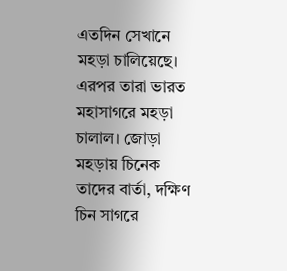এতদিন সেখানে মহড়া চালিয়েছে। এরপর তারা ভারত মহাসাগরে মহড়া চালাল। জোড়া মহড়ায় চিনেক তাদের বার্তা, দক্ষিণ চিন সাগরে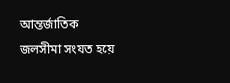আন্তর্জাতিক জলসীমা সংযত হয়ে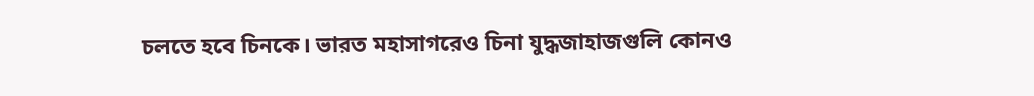চলতে হবে চিনকে। ভারত মহাসাগরেও চিনা যুদ্ধজাহাজগুলি কোনও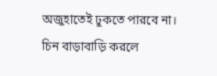অজুহাতেই ঢুকতে পারবে না। চিন বাড়াবাড়ি করলে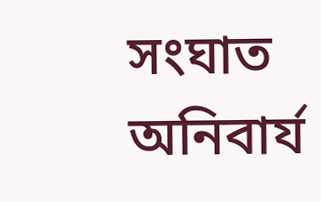সংঘাত অনিবার্য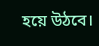হয়ে উঠবে।